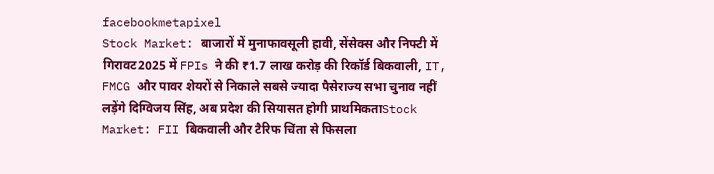facebookmetapixel
Stock Market: बाजारों में मुनाफावसूली हावी, सेंसेक्स और निफ्टी में गिरावट2025 में FPIs ने की ₹1.7 लाख करोड़ की रिकॉर्ड बिकवाली, IT, FMCG और पावर शेयरों से निकाले सबसे ज्यादा पैसेराज्य सभा चुनाव नहीं लड़ेंगे दिग्विजय सिंह, अब प्रदेश की सियासत होगी प्राथमिकताStock Market: FII बिकवाली और टैरिफ चिंता से फिसला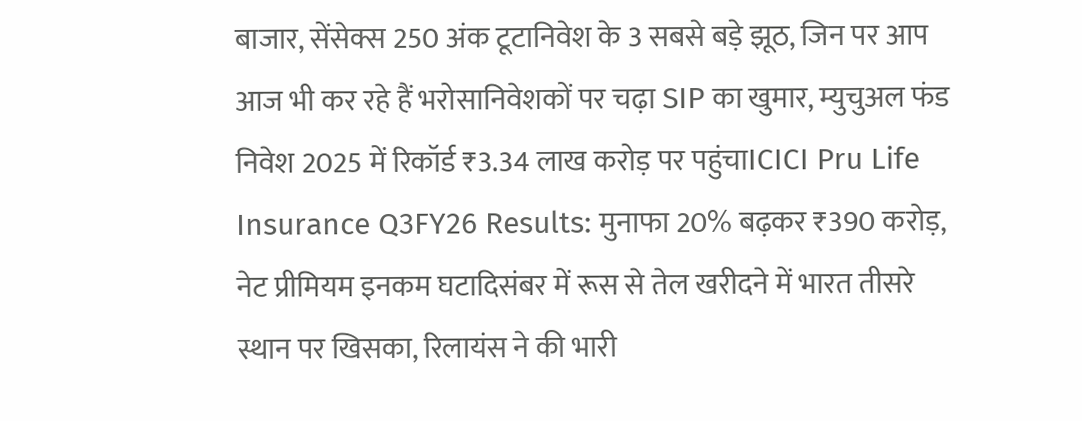बाजार, सेंसेक्स 250 अंक टूटानिवेश के 3 सबसे बड़े झूठ, जिन पर आप आज भी कर रहे हैं भरोसानिवेशकों पर चढ़ा SIP का खुमार, म्युचुअल फंड निवेश 2025 में रिकॉर्ड ₹3.34 लाख करोड़ पर पहुंचाICICI Pru Life Insurance Q3FY26 Results: मुनाफा 20% बढ़कर ₹390 करोड़, नेट प्रीमियम इनकम घटादिसंबर में रूस से तेल खरीदने में भारत तीसरे स्थान पर खिसका, रिलायंस ने की भारी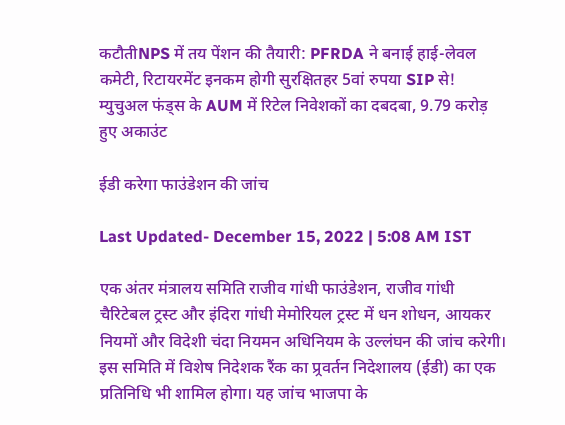कटौतीNPS में तय पेंशन की तैयारी: PFRDA ने बनाई हाई-लेवल कमेटी, रिटायरमेंट इनकम होगी सुरक्षितहर 5वां रुपया SIP से! म्युचुअल फंड्स के AUM में रिटेल निवेशकों का दबदबा, 9.79 करोड़ हुए अकाउंट

ईडी करेगा फाउंडेशन की जांच

Last Updated- December 15, 2022 | 5:08 AM IST

एक अंतर मंत्रालय समिति राजीव गांधी फाउंडेशन, राजीव गांधी चैरिटेबल ट्रस्ट और इंदिरा गांधी मेमोरियल ट्रस्ट में धन शोधन, आयकर नियमों और विदेशी चंदा नियमन अधिनियम के उल्लंघन की जांच करेगी। इस समिति में विशेष निदेशक रैंक का प्र्रवर्तन निदेशालय (ईडी) का एक प्रतिनिधि भी शामिल होगा। यह जांच भाजपा के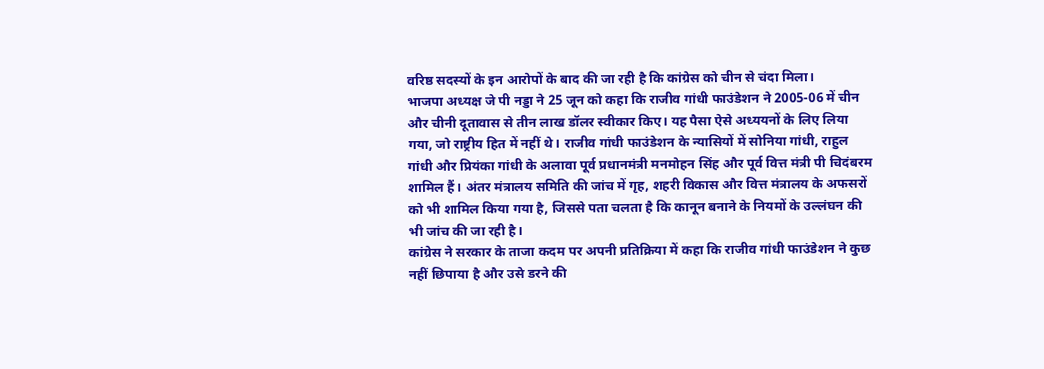वरिष्ठ सदस्यों के इन आरोपों के बाद की जा रही है कि कांग्रेस को चीन से चंदा मिला।
भाजपा अध्यक्ष जे पी नड्डा ने 25 जून को कहा कि राजीव गांधी फाउंडेशन ने 2005-06 में चीन और चीनी दूतावास से तीन लाख डॉलर स्वीकार किए। यह पैसा ऐसे अध्ययनों के लिए लिया गया, जो राष्ट्रीय हित में नहीं थे। राजीव गांधी फाउंडेशन के न्यासियों में सोनिया गांधी, राहुल गांधी और प्रियंका गांधी के अलावा पूर्व प्रधानमंत्री मनमोहन सिंह और पूर्व वित्त मंत्री पी चिदंबरम शामिल हैं। अंतर मंत्रालय समिति की जांच में गृह, शहरी विकास और वित्त मंत्रालय के अफसरों को भी शामिल किया गया है, जिससे पता चलता है कि कानून बनाने के नियमों के उल्लंघन की भी जांच की जा रही है।
कांग्रेस ने सरकार के ताजा कदम पर अपनी प्रतिक्रिया में कहा कि राजीव गांधी फाउंडेशन ने कुछ नहीं छिपाया है और उसे डरने की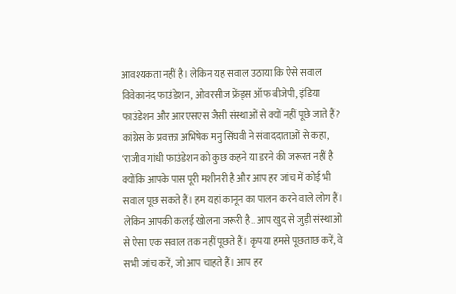आवश्यकता नहीं है। लेकिन यह सवाल उठाया कि ऐसे सवाल विवेकानंद फाउंडेशन, ओवरसीज फ्रेंड्स ऑफ बीजेपी, इंडिया फाउंडेशन और आरएसएस जैसी संस्थाओं से क्यों नहीं पूछे जाते हैं?
कांग्रेस के प्रवक्ता अभिषेक मनु सिंघवी ने संवाददाताओं से कहा, ‘राजीव गांधी फाउंडेशन को कुछ कहने या डरने की जरूरत नहीं है क्योंकि आपके पास पूरी मशीनरी है और आप हर जांच में कोई भी सवाल पूछ सकते हैं। हम यहां कानून का पालन करने वाले लोग हैं। लेकिन आपकी कलई खोलना जरूरी है.. आप खुद से जुड़ी संस्थाओं से ऐसा एक सवाल तक नहीं पूछते हैं। कृपया हमसे पूछताछ करें, वे सभी जांच करें, जो आप चाहते हैं। आप हर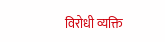विरोधी व्यक्ति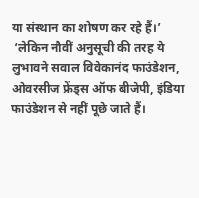या संस्थान का शोषण कर रहे हैं।’
 ‘लेकिन नौवीं अनुसूची की तरह ये लुभावने सवाल विवेकानंद फाउंडेशन, ओवरसीज फ्रेंड्स ऑफ बीजेपी, इंडिया फाउंडेशन से नहीं पूछे जाते हैं।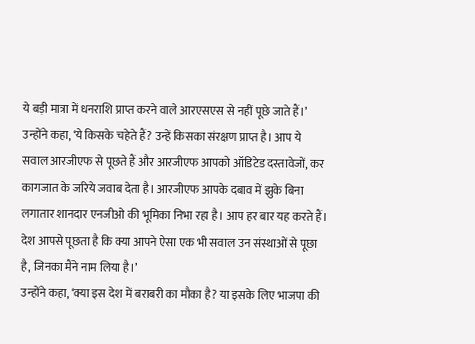ये बड़ी मात्रा में धनराशि प्राप्त करने वाले आरएसएस से नहीं पूछे जाते हैं।’
उन्होंने कहा, ‘ये किसके चहेते हैं? उन्हें किसका संरक्षण प्राप्त है। आप ये सवाल आरजीएफ से पूछते हैं और आरजीएफ आपको ऑडिटेड दस्तावेजों, कर कागजात के जरिये जवाब देता है। आरजीएफ आपके दबाव में झुके बिना लगातार शानदार एनजीओ की भूमिका निभा रहा है। आप हर बार यह करते हैं। देश आपसे पूछता है कि क्या आपने ऐसा एक भी सवाल उन संस्थाओं से पूछा है, जिनका मैंने नाम लिया है।’
उन्होंने कहा, ‘क्या इस देश में बराबरी का मौका है? या इसके लिए भाजपा की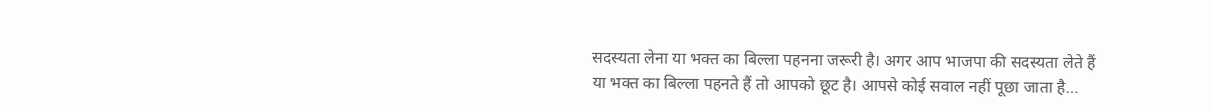सदस्यता लेना या भक्त का बिल्ला पहनना जरूरी है। अगर आप भाजपा की सदस्यता लेते हैं या भक्त का बिल्ला पहनते हैं तो आपको छूट है। आपसे कोई सवाल नहीं पूछा जाता है…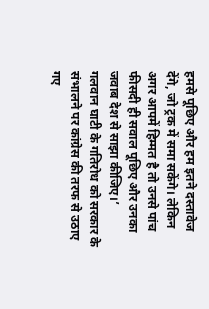हमसे पूछिए और हम इतने दस्तावेज देंगे, जो ट्रक में समा सकेंगे। लेकिन अगर आपमें हिम्मत है तो उनसे पांच फीसदी ही सवाल पूछिए और उनका जवाब देश से साझा कीजिए।’
गलवान घाटी के गतिरोध को सरकार के संभालने पर कांग्रेस की तरफ से उठाए गए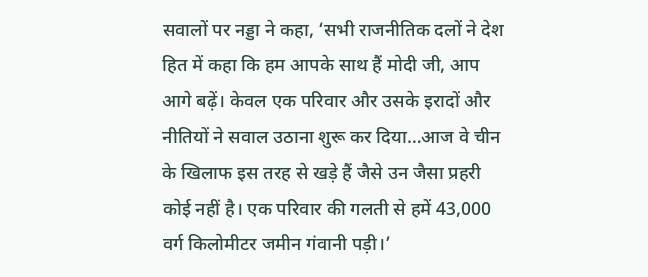सवालों पर नड्डा ने कहा, ‘सभी राजनीतिक दलों ने देश हित में कहा कि हम आपके साथ हैं मोदी जी, आप आगे बढ़ें। केवल एक परिवार और उसके इरादों और नीतियों ने सवाल उठाना शुरू कर दिया…आज वे चीन के खिलाफ इस तरह से खड़े हैं जैसे उन जैसा प्रहरी कोई नहीं है। एक परिवार की गलती से हमें 43,000 वर्ग किलोमीटर जमीन गंवानी पड़ी।’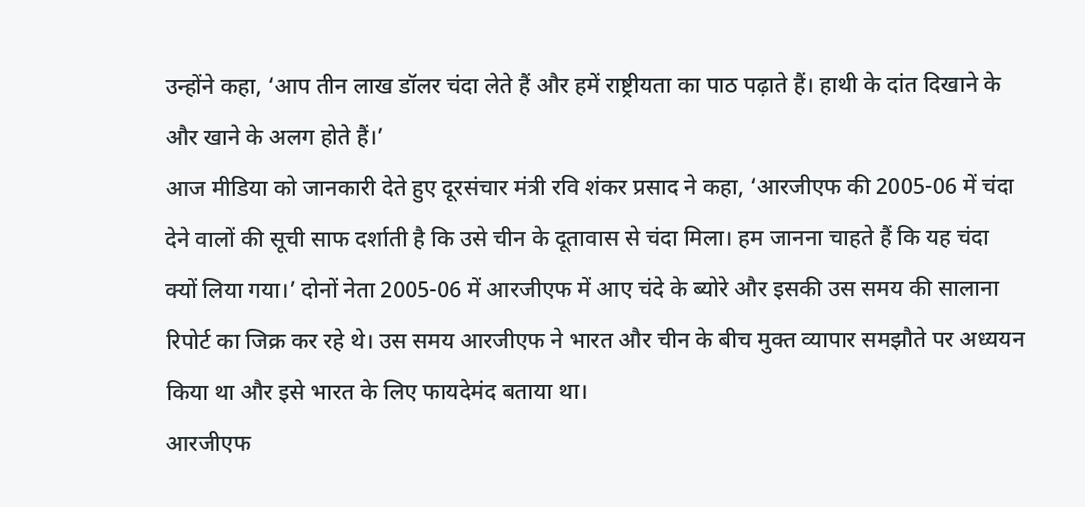उन्होंने कहा, ‘आप तीन लाख डॉलर चंदा लेते हैं और हमें राष्ट्रीयता का पाठ पढ़ाते हैं। हाथी के दांत दिखाने के और खाने के अलग होते हैं।’
आज मीडिया को जानकारी देते हुए दूरसंचार मंत्री रवि शंकर प्रसाद ने कहा, ‘आरजीएफ की 2005-06 में चंदा देने वालों की सूची साफ दर्शाती है कि उसे चीन के दूतावास से चंदा मिला। हम जानना चाहते हैं कि यह चंदा क्यों लिया गया।’ दोनों नेता 2005-06 में आरजीएफ में आए चंदे के ब्योरे और इसकी उस समय की सालाना रिपोर्ट का जिक्र कर रहे थे। उस समय आरजीएफ ने भारत और चीन के बीच मुक्त व्यापार समझौते पर अध्ययन किया था और इसे भारत के लिए फायदेमंद बताया था।
आरजीएफ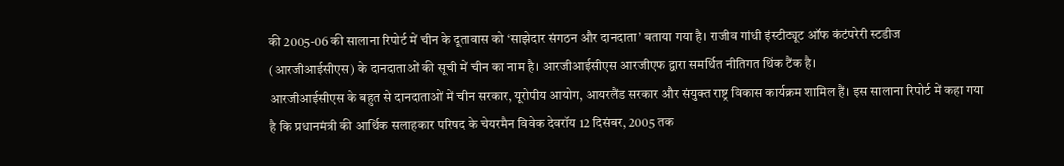की 2005-06 की सालाना रिपोर्ट में चीन के दूतावास को ‘साझेदार संगठन और दानदाता’ बताया गया है। राजीव गांधी इंस्टीट्यूट ऑफ कंटंपरेरी स्टडीज (आरजीआईसीएस) के दानदाताओं की सूची में चीन का नाम है। आरजीआईसीएस आरजीएफ द्वारा समर्थित नीतिगत थिंक टैंक है।
आरजीआईसीएस के बहुत से दानदाताओं में चीन सरकार, यूरोपीय आयोग, आयरलैंड सरकार और संयुक्त राष्ट्र विकास कार्यक्रम शामिल हैं। इस सालाना रिपोर्ट में कहा गया है कि प्रधानमंत्री की आर्थिक सलाहकार परिषद के चेयरमैन विवेक देवरॉय 12 दिसंबर, 2005 तक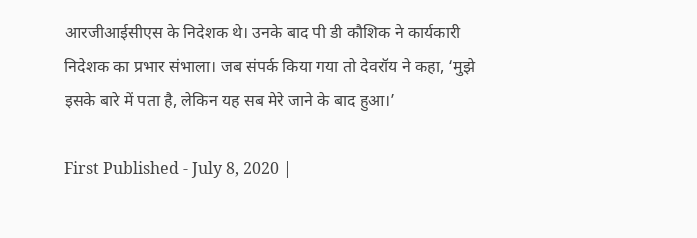आरजीआईसीएस के निदेशक थे। उनके बाद पी डी कौशिक ने कार्यकारी निदेशक का प्रभार संभाला। जब संपर्क किया गया तो देवरॉय ने कहा, ‘मुझे इसके बारे में पता है, लेकिन यह सब मेरे जाने के बाद हुआ।’

First Published - July 8, 2020 |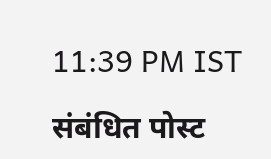11:39 PM IST

संबंधित पोस्ट